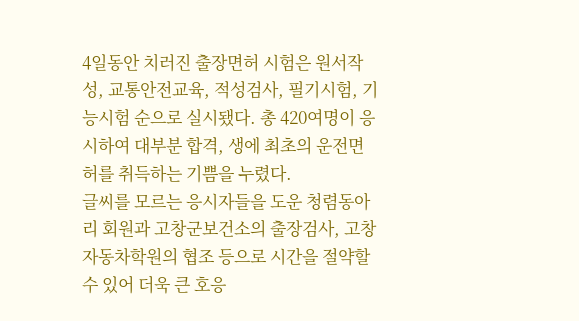4일동안 치러진 출장면허 시험은 원서작성, 교통안전교육, 적성검사, 필기시험, 기능시험 순으로 실시됐다. 총 420여명이 응시하여 대부분 합격, 생에 최초의 운전면허를 취득하는 기쁨을 누렸다.
글씨를 모르는 응시자들을 도운 청렴동아리 회원과 고창군보건소의 출장검사, 고창자동차학원의 협조 등으로 시간을 절약할 수 있어 더욱 큰 호응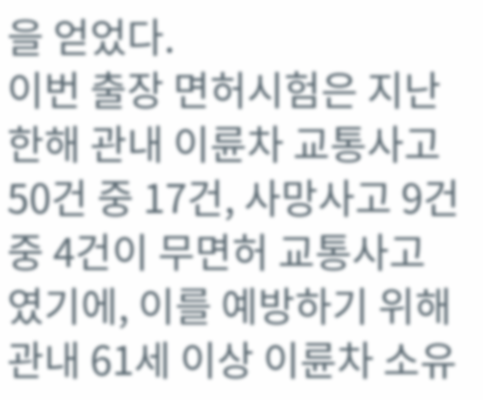을 얻었다.
이번 출장 면허시험은 지난 한해 관내 이륜차 교통사고 50건 중 17건, 사망사고 9건 중 4건이 무면허 교통사고 였기에, 이를 예방하기 위해 관내 61세 이상 이륜차 소유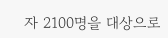자 2100명을 대상으로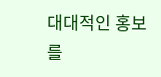대대적인 홍보를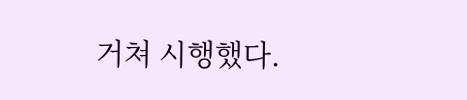거쳐 시행했다.